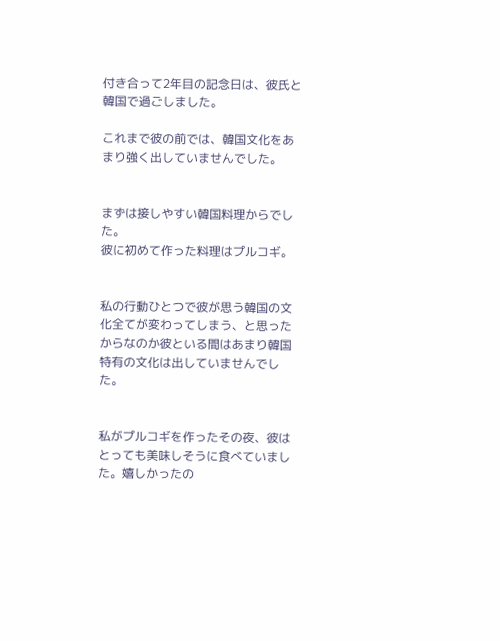付き合って2年目の記念日は、彼氏と韓国で過ごしました。

これまで彼の前では、韓国文化をあまり強く出していませんでした。


まずは接しやすい韓国料理からでした。
彼に初めて作った料理はプルコギ。


私の行動ひとつで彼が思う韓国の文化全てが変わってしまう、と思ったからなのか彼といる間はあまり韓国特有の文化は出していませんでした。


私がプルコギを作ったその夜、彼はとっても美味しそうに食べていました。嬉しかったの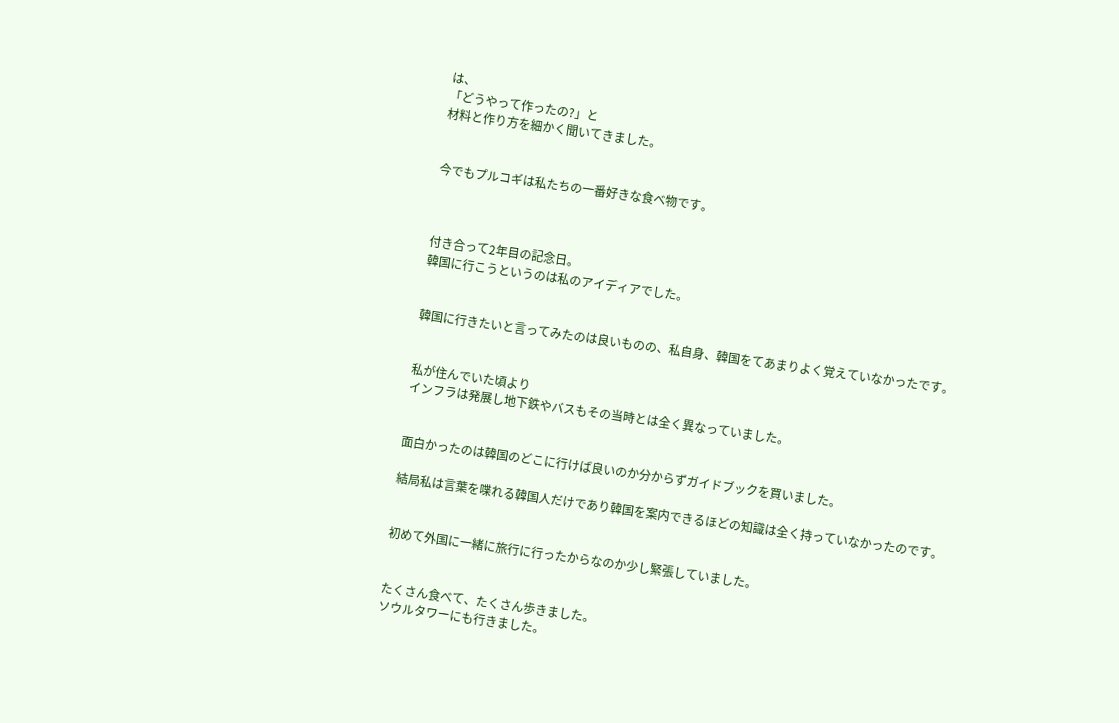は、
「どうやって作ったの?」と
材料と作り方を細かく聞いてきました。


今でもプルコギは私たちの一番好きな食べ物です。



付き合って2年目の記念日。
韓国に行こうというのは私のアイディアでした。


韓国に行きたいと言ってみたのは良いものの、私自身、韓国をてあまりよく覚えていなかったです。


私が住んでいた頃より
インフラは発展し地下鉄やバスもその当時とは全く異なっていました。


面白かったのは韓国のどこに行けば良いのか分からずガイドブックを買いました。

結局私は言葉を喋れる韓国人だけであり韓国を案内できるほどの知識は全く持っていなかったのです。


初めて外国に一緒に旅行に行ったからなのか少し緊張していました。


たくさん食べて、たくさん歩きました。
ソウルタワーにも行きました。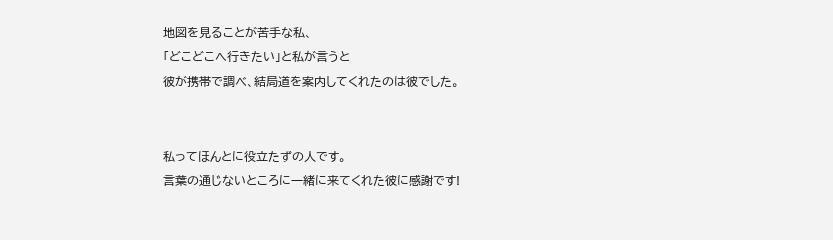地図を見ることが苦手な私、
「どこどこへ行きたい」と私が言うと
彼が携帯で調べ、結局道を案内してくれたのは彼でした。


私ってほんとに役立たずの人です。
言葉の通じないところに一緒に来てくれた彼に感謝です!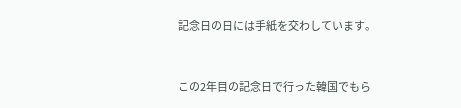記念日の日には手紙を交わしています。


この2年目の記念日で行った韓国でもら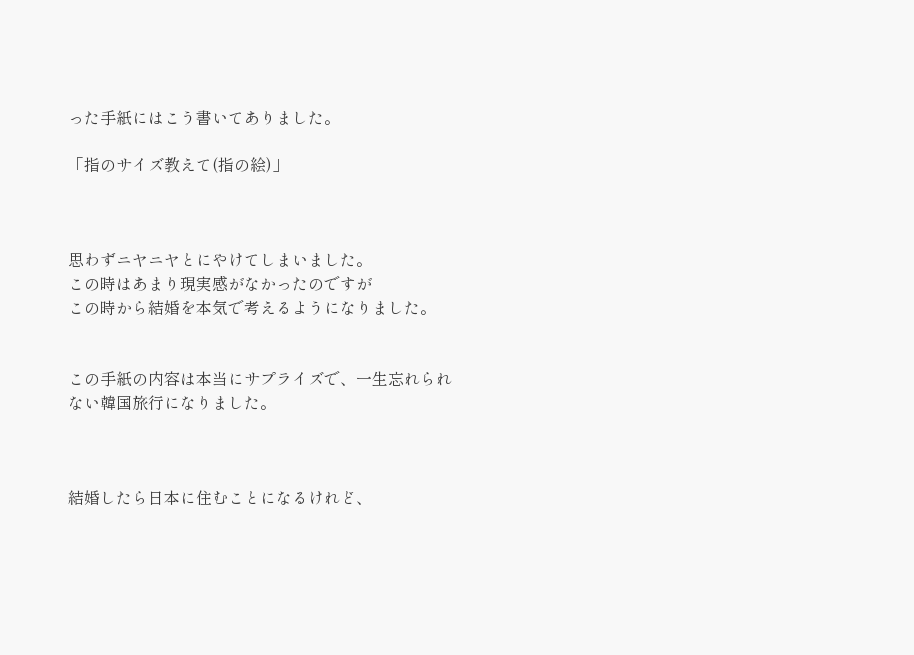った手紙にはこう書いてありました。

「指のサイズ教えて(指の絵)」



思わずニヤニヤとにやけてしまいました。
この時はあまり現実感がなかったのですが
この時から結婚を本気で考えるようになりました。


この手紙の内容は本当にサプライズで、一生忘れられない韓国旅行になりました。



結婚したら日本に住むことになるけれど、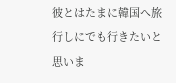彼とはたまに韓国へ旅行しにでも行きたいと思いま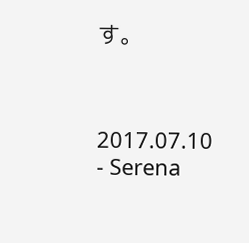す。



2017.07.10
- Serena